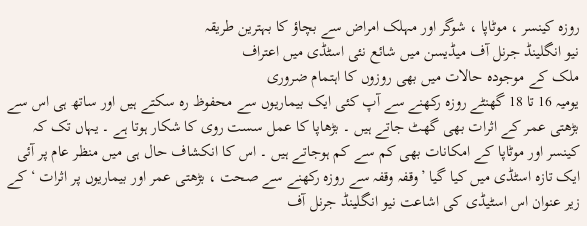روزہ کینسر ، موٹاپا ، شوگر اور مہلک امراض سے بچاؤ کا بہترین طریقہ
نیو انگلینڈ جرنل آف میڈیسن میں شائع نئی اسٹڈی میں اعتراف
ملک کے موجودہ حالات میں بھی روزوں کا اہتمام ضروری
یومیہ 16 تا 18 گھنٹے روزہ رکھنے سے آپ کئی ایک بیماریوں سے محفوظ رہ سکتے ہیں اور ساتھ ہی اس سے بڑھتی عمر کے اثرات بھی گھٹ جاتے ہیں ۔ بڑھاپا کا عمل سست روی کا شکار ہوتا ہے ۔ یہاں تک کہ کینسر اور موٹاپا کے امکانات بھی کم سے کم ہوجاتے ہیں ۔ اس کا انکشاف حال ہی میں منظر عام پر آئی ایک تازہ اسٹڈی میں کیا گیا ’وقفہ وقفہ سے روزہ رکھنے سے صحت ، بڑھتی عمر اور بیماریوں پر اثرات ‘ کے زیر عنوان اس اسٹیڈی کی اشاعت نیو انگلینڈ جرنل آف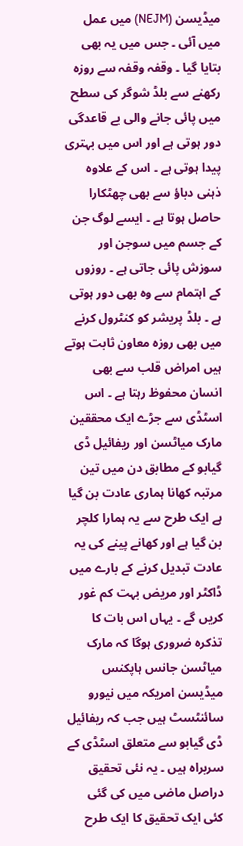میڈیسن (NEJM) میں عمل میں آئی ۔ جس میں یہ بھی بتایا گیا ۔ وقفہ وقفہ سے روزہ رکھنے سے بلڈ شوگر کی سطح میں پائی جانے والی بے قاعدگی دور ہوتی ہے اور اس میں بہتری پیدا ہوتی ہے ۔ اس کے علاوہ ذہنی دباؤ سے بھی چھٹکارا حاصل ہوتا ہے ۔ ایسے لوگ جن کے جسم میں سوجن اور سوزش پائی جاتی ہے ۔ روزوں کے اہتمام سے وہ بھی دور ہوتی ہے ۔ بلڈ پریشر کو کنٹرول کرنے میں بھی روزہ معاون ثابت ہوتے ہیں امراض قلب سے بھی انسان محفوظ رہتا ہے ۔ اس اسٹڈی سے جڑے ایک محققین مارک میاٹسن اور ریفائیل ڈی گیابو کے مطابق دن میں تین مرتبہ کھانا ہماری عادت بن گیا ہے ایک طرح سے یہ ہمارا کلچر بن گیا ہے اور کھانے پینے کی یہ عادت تبدیل کرنے کے بارے میں ڈاکٹر اور مریض بہت کم غور کریں گے ۔ یہاں اس بات کا تذکرہ ضروری ہوگا کہ مارک میاٹسن جانس ہاپکنس میڈیسن امریکہ میں نیورو سائنٹسٹ ہیں جب کہ ریفائیل ڈی گیابو سے متعلق اسٹڈی کے سربراہ ہیں ۔ یہ نئی تحقیق دراصل ماضی میں کی گئی کئی ایک تحقیق کا ایک طرح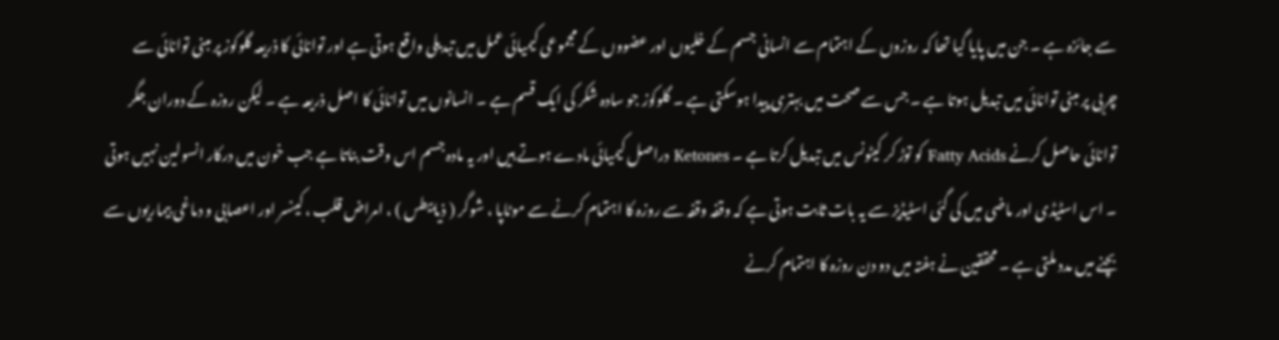سے جائزہ ہے ۔ جن میں پایا گیا تھا کہ روزوں کے اہتمام سے انسانی جسم کے خلیوں اور عضووں کے مجموعی کیمیائی عمل میں تبدیلی واقع ہوتی ہے اور توانائی کا ذریعہ گلوکوز پر مبنی توانائی سے چربی پر مبنی توانائی میں تبدیل ہوتا ہے ۔ جس سے صحت میں بہتری پیدا ہوسکتی ہے ۔ گلوکوز جو سادہ شکر کی ایک قسم ہے ۔ انسانوں میں توانائی کا اصل ذریعہ ہے ۔ لیکن روزہ کے دوران جگر توانائی حاصل کرنے Fatty Acids کو توڑ کر کیٹونس میں تبدیل کرتا ہے ۔ Ketones دراصل کیمیائی مادے ہوتے ہیں اور یہ مادہ جسم اس وقت بناتا ہے جب خون میں درکار انسولین نہیں ہوتی ۔ اس اسٹیڈی اور ماضی میں کی گئی اسٹیڈیز سے یہ بات ثابت ہوتی ہے کہ وقفہ وقفہ سے روزہ کا اہتمام کرنے سے موٹاپا ، شوگر ( ذیابیطس ) ، امراض قلب ، کینسر اور اعصابی و دماغی بیماریوں سے بچنے میں مدد ملتی ہے ۔ محققین نے ہفتہ میں دو دن روزہ کا اہتمام کرنے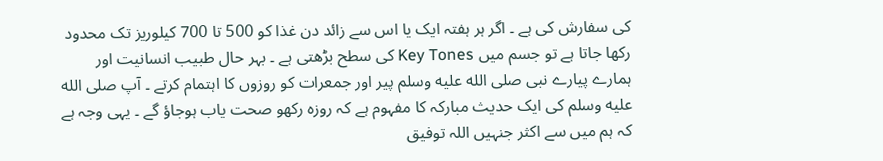کی سفارش کی ہے ۔ اگر ہر ہفتہ ایک یا اس سے زائد دن غذا کو 500 تا 700 کیلوریز تک محدود رکھا جاتا ہے تو جسم میں Key Tones کی سطح بڑھتی ہے ۔ بہر حال طبیب انسانیت اور ہمارے پیارے نبی صلى الله عليه وسلم پیر اور جمعرات کو روزوں کا اہتمام کرتے ۔ آپ صلى الله عليه وسلم کی ایک حدیث مبارکہ کا مفہوم ہے کہ روزہ رکھو صحت یاب ہوجاؤ گے ۔ یہی وجہ ہے کہ ہم میں سے اکثر جنہیں اللہ توفیق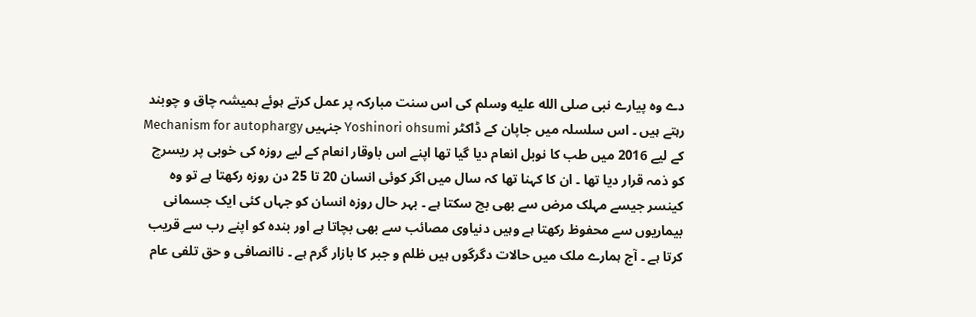دے وہ پیارے نبی صلى الله عليه وسلم کی اس سنت مبارکہ پر عمل کرتے ہوئے ہمیشہ چاق و چوبند رہتے ہیں ۔ اس سلسلہ میں جاپان کے ڈاکٹر Yoshinori ohsumi جنہیں Mechanism for autophargy کے لیے 2016 میں طب کا نوبل انعام دیا گیا تھا اپنے اس باوقار انعام کے لیے روزہ کی خوبی پر ریسرچ کو ذمہ قرار دیا تھا ۔ ان کا کہنا تھا کہ سال میں اگر کوئی انسان 20 تا 25 دن روزہ رکھتا ہے تو وہ کینسر جیسے مہلک مرض سے بھی بچ سکتا ہے ۔ بہر حال روزہ انسان کو جہاں کئی ایک جسمانی بیماریوں سے محفوظ رکھتا ہے وہیں دنیاوی مصائب سے بھی بچاتا ہے اور بندہ کو اپنے رب سے قریب کرتا ہے ۔ آج ہمارے ملک میں حالات دگرگوں ہیں ظلم و جبر کا بازار گرم ہے ۔ ناانصافی و حق تلفی عام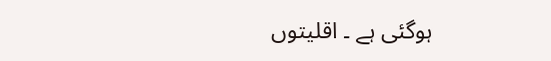ہوگئی ہے ۔ اقلیتوں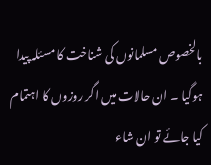بالخصوص مسلمانوں کی شناخت کا مسئلہ پیدا ہوگیا ۔ ان حالات میں اگر روزوں کا اہتمام کیا جائے تو ان شاء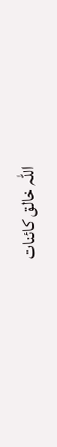اللہ خالق کائنات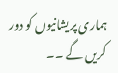ہماری پریشانیوں کو دور کریں گے ۔۔